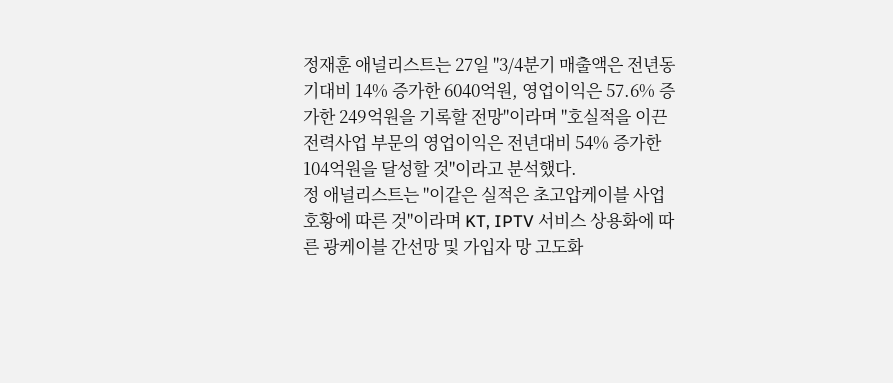정재훈 애널리스트는 27일 "3/4분기 매출액은 전년동기대비 14% 증가한 6040억원, 영업이익은 57.6% 증가한 249억원을 기록할 전망"이라며 "호실적을 이끈 전력사업 부문의 영업이익은 전년대비 54% 증가한 104억원을 달성할 것"이라고 분석했다.
정 애널리스트는 "이같은 실적은 초고압케이블 사업 호황에 따른 것"이라며 KT, IPTV 서비스 상용화에 따른 광케이블 간선망 및 가입자 망 고도화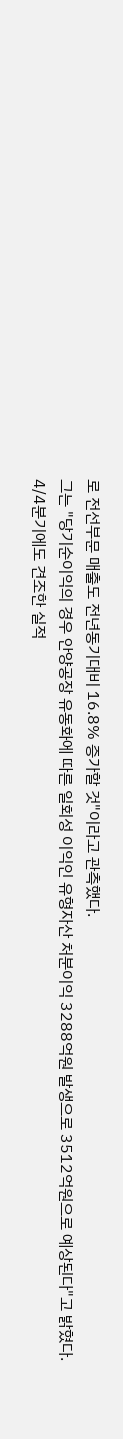로 전선부문 매출도 전년동기대비 16.8% 증가할 것"이라고 관측했다.
그는 "당기순이익의 경우 안양공장 유동화에 따른 일회성 이익인 유형자산 처분이익 3288억원 발생으로 3512억원으로 예상된다"고 밝혔다.
4/4분기에도 견조한 실적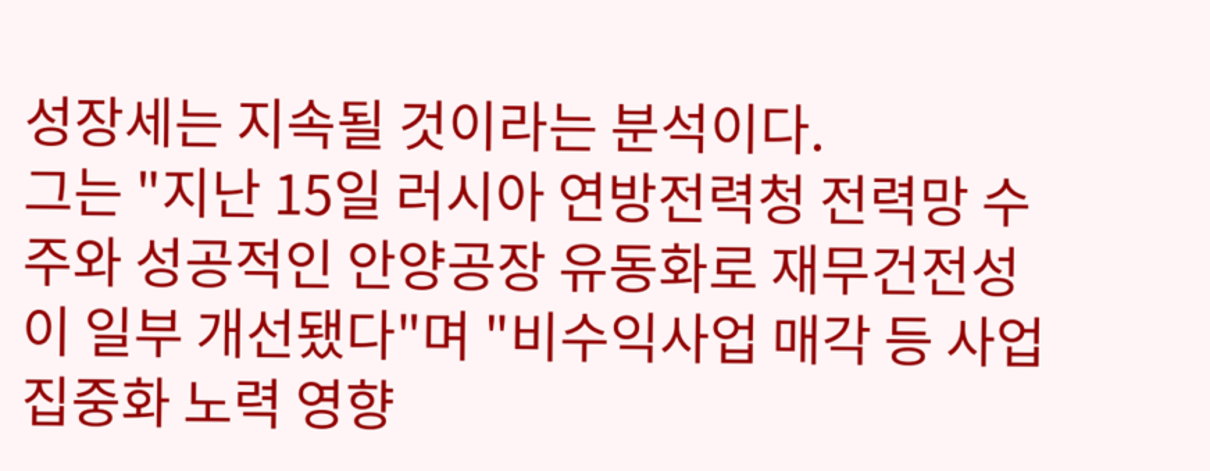성장세는 지속될 것이라는 분석이다.
그는 "지난 15일 러시아 연방전력청 전력망 수주와 성공적인 안양공장 유동화로 재무건전성이 일부 개선됐다"며 "비수익사업 매각 등 사업 집중화 노력 영향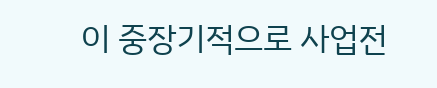이 중장기적으로 사업전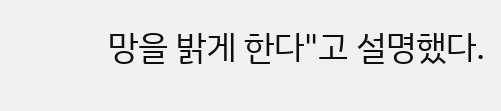망을 밝게 한다"고 설명했다.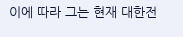이에 따라 그는 현재 대한전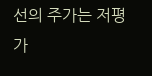선의 주가는 저평가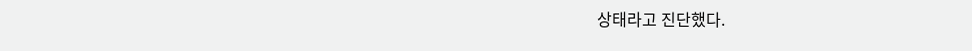상태라고 진단했다.